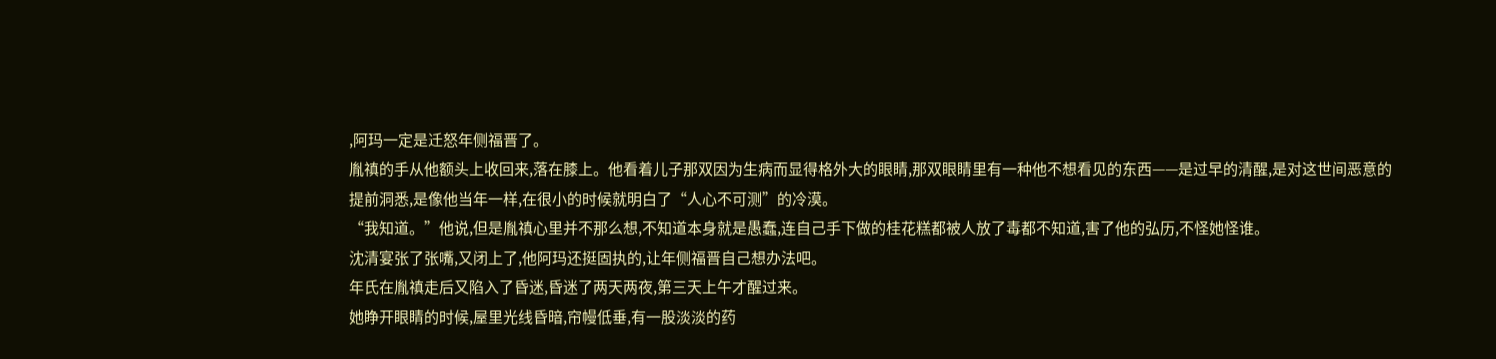,阿玛一定是迁怒年侧福晋了。
胤禛的手从他额头上收回来,落在膝上。他看着儿子那双因为生病而显得格外大的眼睛,那双眼睛里有一种他不想看见的东西——是过早的清醒,是对这世间恶意的提前洞悉,是像他当年一样,在很小的时候就明白了“人心不可测”的冷漠。
“我知道。”他说,但是胤禛心里并不那么想,不知道本身就是愚蠢,连自己手下做的桂花糕都被人放了毒都不知道,害了他的弘历,不怪她怪谁。
沈清宴张了张嘴,又闭上了,他阿玛还挺固执的,让年侧福晋自己想办法吧。
年氏在胤禛走后又陷入了昏迷,昏迷了两天两夜,第三天上午才醒过来。
她睁开眼睛的时候,屋里光线昏暗,帘幔低垂,有一股淡淡的药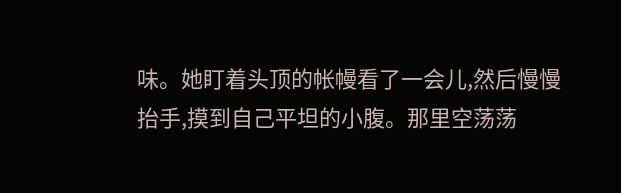味。她盯着头顶的帐幔看了一会儿,然后慢慢抬手,摸到自己平坦的小腹。那里空荡荡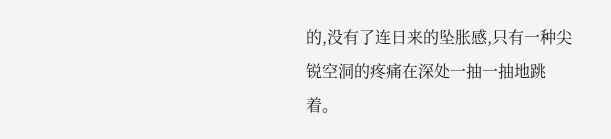的,没有了连日来的坠胀感,只有一种尖锐空洞的疼痛在深处一抽一抽地跳着。